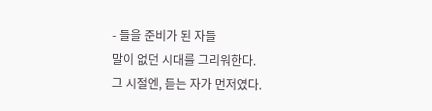- 들을 준비가 된 자들
말이 없던 시대를 그리워한다.
그 시절엔, 듣는 자가 먼저였다.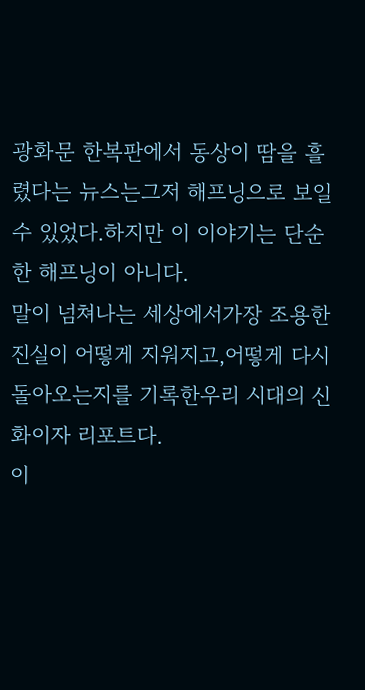광화문 한복판에서 동상이 땀을 흘렸다는 뉴스는그저 해프닝으로 보일 수 있었다.하지만 이 이야기는 단순한 해프닝이 아니다.
말이 넘쳐나는 세상에서가장 조용한 진실이 어떻게 지워지고,어떻게 다시 돌아오는지를 기록한우리 시대의 신화이자 리포트다.
이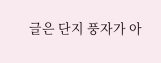글은 단지 풍자가 아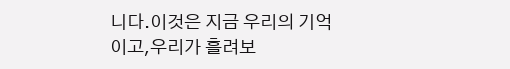니다.이것은 지금 우리의 기억이고,우리가 흘려보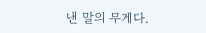낸 말의 무게다.